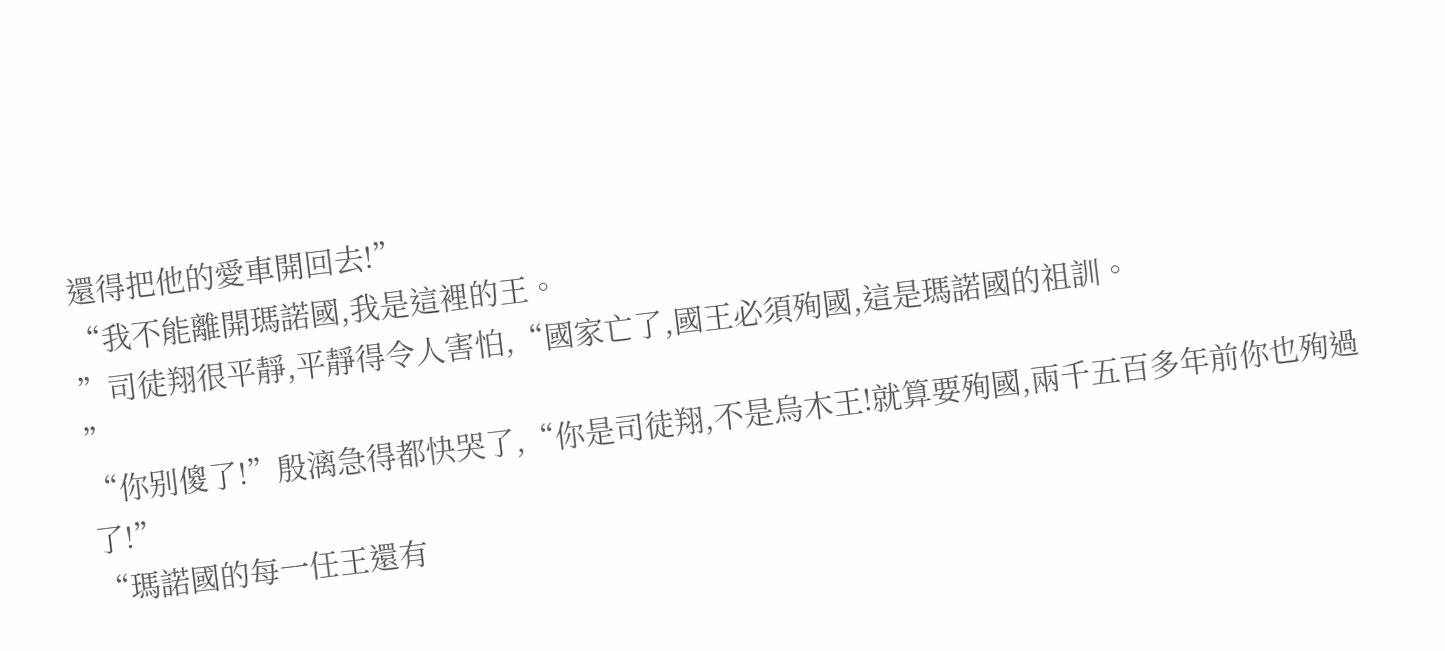還得把他的愛車開回去!”
“我不能離開瑪諾國,我是這裡的王。
”司徒翔很平靜,平靜得令人害怕,“國家亡了,國王必須殉國,這是瑪諾國的祖訓。
”
“你别傻了!”殷漓急得都快哭了,“你是司徒翔,不是烏木王!就算要殉國,兩千五百多年前你也殉過了!”
“瑪諾國的每一任王還有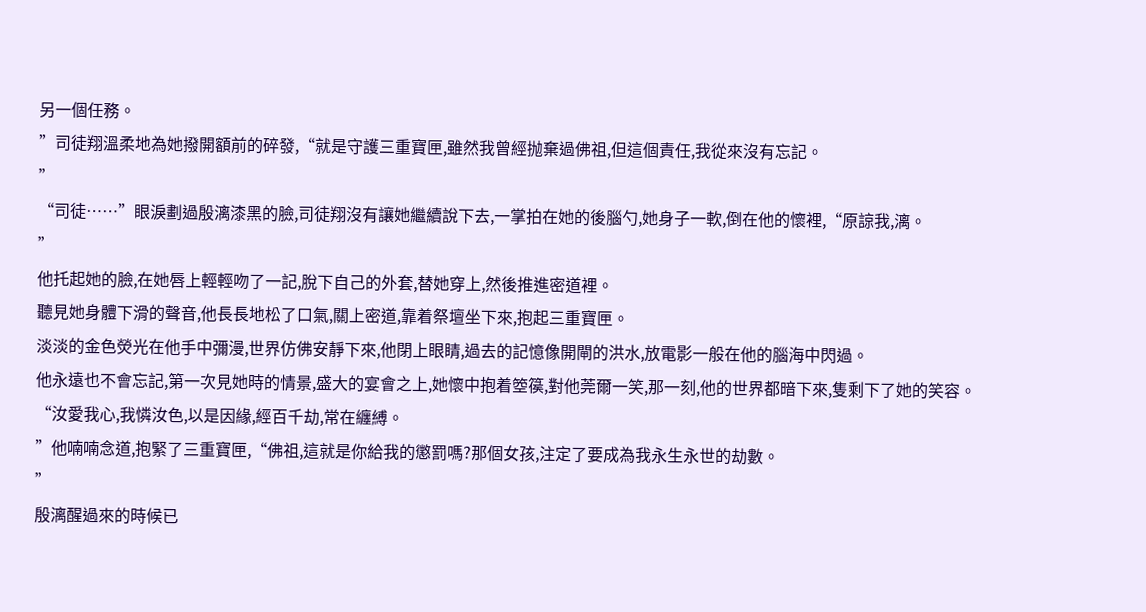另一個任務。
”司徒翔溫柔地為她撥開額前的碎發,“就是守護三重寶匣,雖然我曾經抛棄過佛祖,但這個責任,我從來沒有忘記。
”
“司徒……”眼淚劃過殷漓漆黑的臉,司徒翔沒有讓她繼續說下去,一掌拍在她的後腦勺,她身子一軟,倒在他的懷裡,“原諒我,漓。
”
他托起她的臉,在她唇上輕輕吻了一記,脫下自己的外套,替她穿上,然後推進密道裡。
聽見她身體下滑的聲音,他長長地松了口氣,關上密道,靠着祭壇坐下來,抱起三重寶匣。
淡淡的金色熒光在他手中彌漫,世界仿佛安靜下來,他閉上眼睛,過去的記憶像開閘的洪水,放電影一般在他的腦海中閃過。
他永遠也不會忘記,第一次見她時的情景,盛大的宴會之上,她懷中抱着箜篌,對他莞爾一笑,那一刻,他的世界都暗下來,隻剩下了她的笑容。
“汝愛我心,我憐汝色,以是因緣,經百千劫,常在纏縛。
”他喃喃念道,抱緊了三重寶匣,“佛祖,這就是你給我的懲罰嗎?那個女孩,注定了要成為我永生永世的劫數。
”
殷漓醒過來的時候已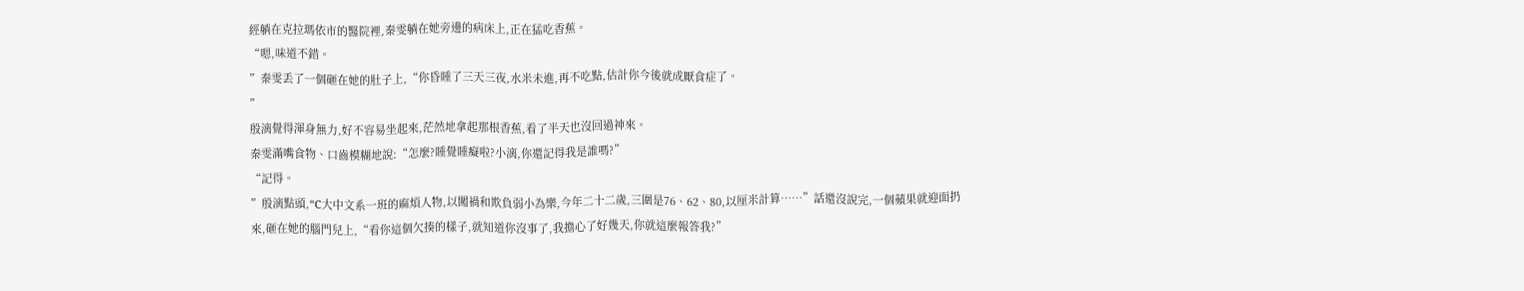經躺在克拉瑪依市的醫院裡,秦雯躺在她旁邊的病床上,正在猛吃香蕉。
“嗯,味道不錯。
”秦雯丢了一個砸在她的肚子上,“你昏睡了三天三夜,水米未進,再不吃點,估計你今後就成厭食症了。
”
殷漓覺得渾身無力,好不容易坐起來,茫然地拿起那根香蕉,看了半天也沒回過神來。
秦雯滿嘴食物、口齒模糊地說:“怎麼?睡覺睡癡啦?小漓,你還記得我是誰嗎?”
“記得。
”殷漓點頭,“C大中文系一班的麻煩人物,以闖禍和欺負弱小為樂,今年二十二歲,三圍是76、62、80,以厘米計算……”話還沒說完,一個蘋果就迎面扔來,砸在她的腦門兒上,“看你這個欠揍的樣子,就知道你沒事了,我擔心了好幾天,你就這麼報答我?”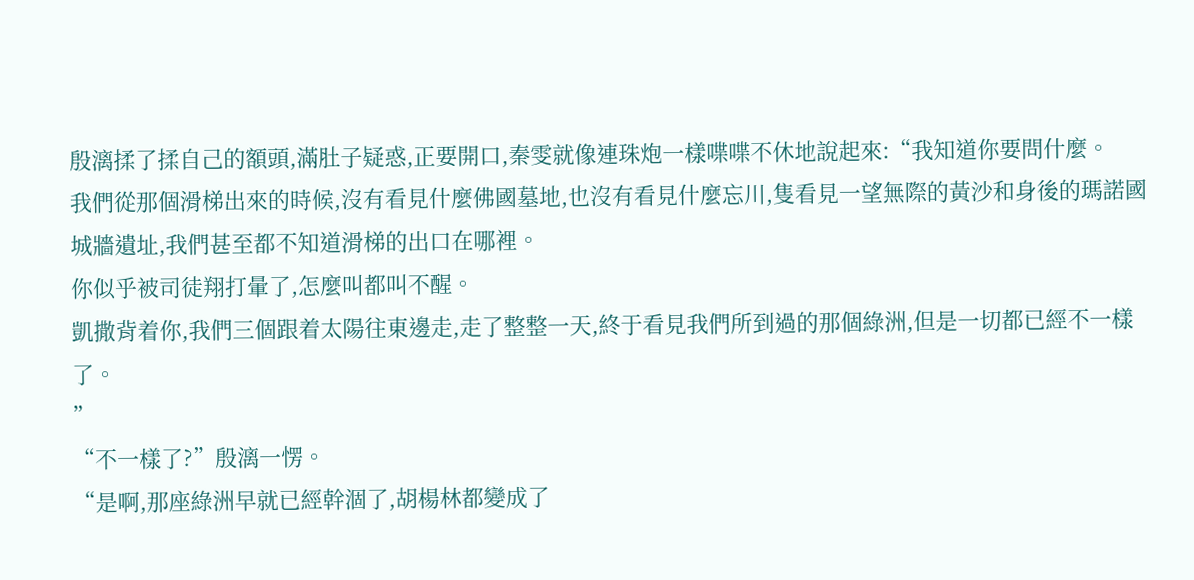殷漓揉了揉自己的額頭,滿肚子疑惑,正要開口,秦雯就像連珠炮一樣喋喋不休地說起來:“我知道你要問什麼。
我們從那個滑梯出來的時候,沒有看見什麼佛國墓地,也沒有看見什麼忘川,隻看見一望無際的黃沙和身後的瑪諾國城牆遺址,我們甚至都不知道滑梯的出口在哪裡。
你似乎被司徒翔打暈了,怎麼叫都叫不醒。
凱撒背着你,我們三個跟着太陽往東邊走,走了整整一天,終于看見我們所到過的那個綠洲,但是一切都已經不一樣了。
”
“不一樣了?”殷漓一愣。
“是啊,那座綠洲早就已經幹涸了,胡楊林都變成了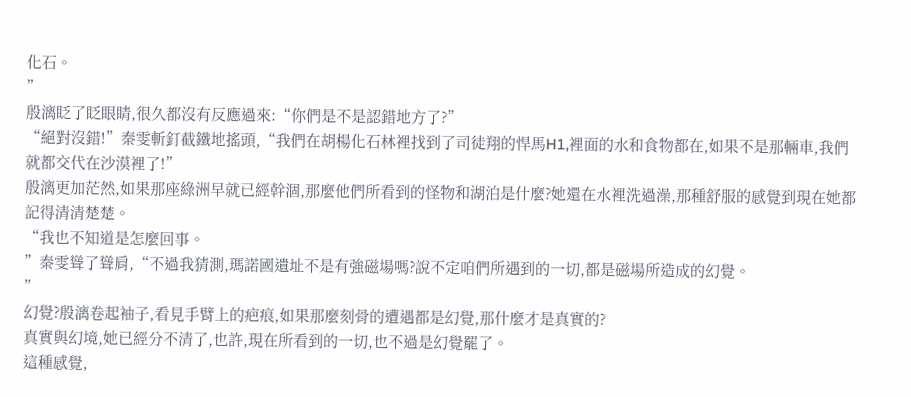化石。
”
殷漓眨了眨眼睛,很久都沒有反應過來:“你們是不是認錯地方了?”
“絕對沒錯!”秦雯斬釘截鐵地搖頭,“我們在胡楊化石林裡找到了司徒翔的悍馬H1,裡面的水和食物都在,如果不是那輛車,我們就都交代在沙漠裡了!”
殷漓更加茫然,如果那座綠洲早就已經幹涸,那麼他們所看到的怪物和湖泊是什麼?她還在水裡洗過澡,那種舒服的感覺到現在她都記得清清楚楚。
“我也不知道是怎麼回事。
”秦雯聳了聳肩,“不過我猜測,瑪諾國遺址不是有強磁場嗎?說不定咱們所遇到的一切,都是磁場所造成的幻覺。
”
幻覺?殷漓卷起袖子,看見手臂上的疤痕,如果那麼刻骨的遭遇都是幻覺,那什麼才是真實的?
真實與幻境,她已經分不清了,也許,現在所看到的一切,也不過是幻覺罷了。
這種感覺,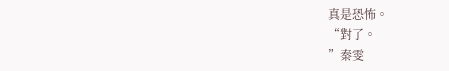真是恐怖。
“對了。
”秦雯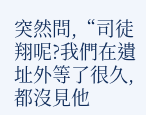突然問,“司徒翔呢?我們在遺址外等了很久,都沒見他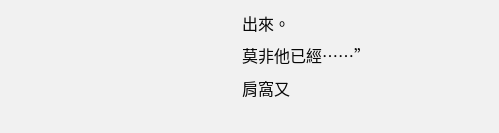出來。
莫非他已經……”
肩窩又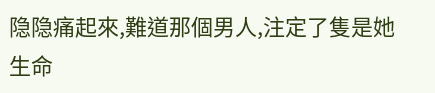隐隐痛起來,難道那個男人,注定了隻是她生命